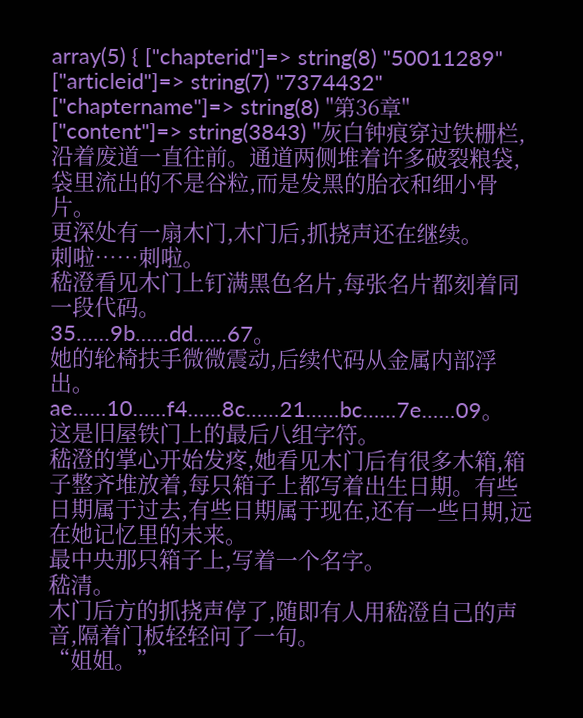array(5) { ["chapterid"]=> string(8) "50011289" ["articleid"]=> string(7) "7374432" ["chaptername"]=> string(8) "第36章" ["content"]=> string(3843) "灰白钟痕穿过铁栅栏,沿着废道一直往前。通道两侧堆着许多破裂粮袋,袋里流出的不是谷粒,而是发黑的胎衣和细小骨片。
更深处有一扇木门,木门后,抓挠声还在继续。
刺啦……刺啦。
嵇澄看见木门上钉满黑色名片,每张名片都刻着同一段代码。
35……9b……dd……67。
她的轮椅扶手微微震动,后续代码从金属内部浮出。
ae……10……f4……8c……21……bc……7e……09。
这是旧屋铁门上的最后八组字符。
嵇澄的掌心开始发疼,她看见木门后有很多木箱,箱子整齐堆放着,每只箱子上都写着出生日期。有些日期属于过去,有些日期属于现在,还有一些日期,远在她记忆里的未来。
最中央那只箱子上,写着一个名字。
嵇清。
木门后方的抓挠声停了,随即有人用嵇澄自己的声音,隔着门板轻轻问了一句。
“姐姐。”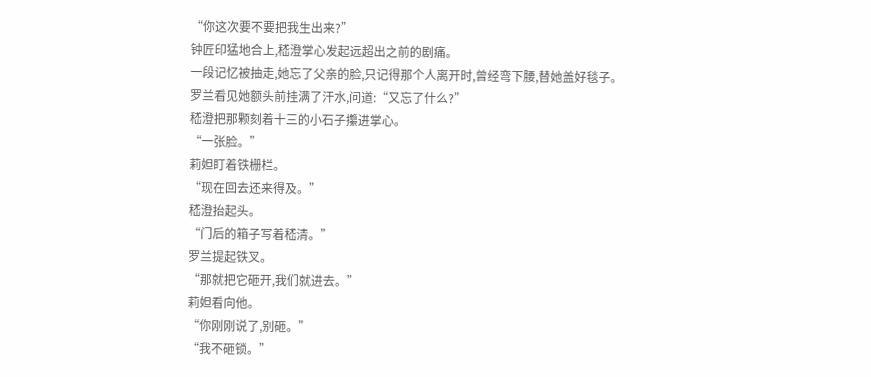“你这次要不要把我生出来?”
钟匠印猛地合上,嵇澄掌心发起远超出之前的剧痛。
一段记忆被抽走,她忘了父亲的脸,只记得那个人离开时,曾经弯下腰,替她盖好毯子。
罗兰看见她额头前挂满了汗水,问道:“又忘了什么?”
嵇澄把那颗刻着十三的小石子攥进掌心。
“一张脸。”
莉妲盯着铁栅栏。
“现在回去还来得及。”
嵇澄抬起头。
“门后的箱子写着嵇清。”
罗兰提起铁叉。
“那就把它砸开,我们就进去。”
莉妲看向他。
“你刚刚说了,别砸。”
“我不砸锁。”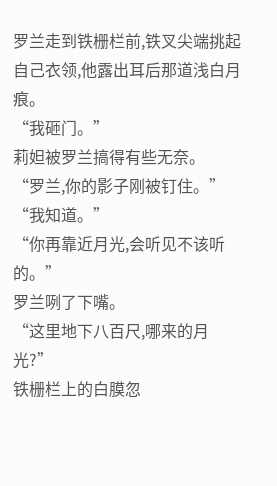罗兰走到铁栅栏前,铁叉尖端挑起自己衣领,他露出耳后那道浅白月痕。
“我砸门。”
莉妲被罗兰搞得有些无奈。
“罗兰,你的影子刚被钉住。”
“我知道。”
“你再靠近月光,会听见不该听的。”
罗兰咧了下嘴。
“这里地下八百尺,哪来的月光?”
铁栅栏上的白膜忽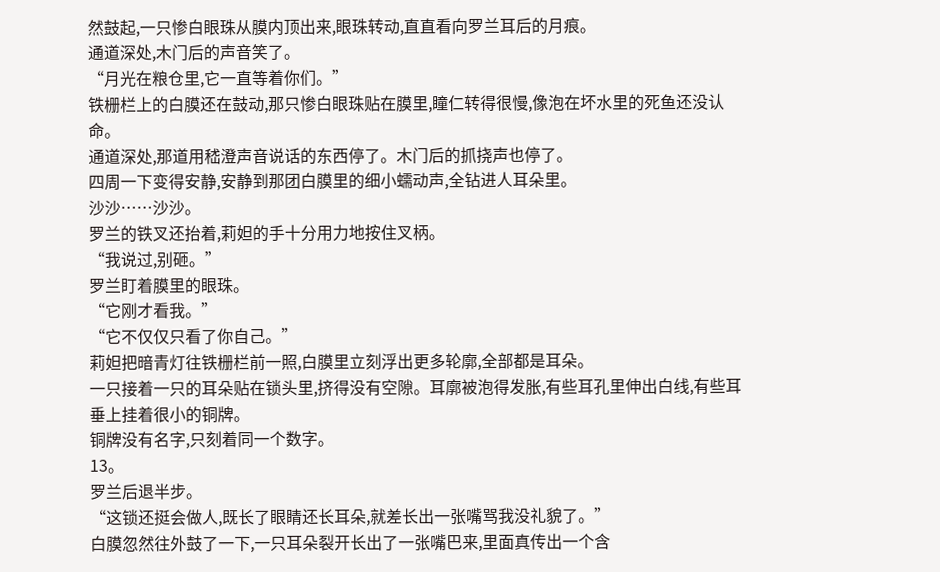然鼓起,一只惨白眼珠从膜内顶出来,眼珠转动,直直看向罗兰耳后的月痕。
通道深处,木门后的声音笑了。
“月光在粮仓里,它一直等着你们。”
铁栅栏上的白膜还在鼓动,那只惨白眼珠贴在膜里,瞳仁转得很慢,像泡在坏水里的死鱼还没认命。
通道深处,那道用嵇澄声音说话的东西停了。木门后的抓挠声也停了。
四周一下变得安静,安静到那团白膜里的细小蠕动声,全钻进人耳朵里。
沙沙……沙沙。
罗兰的铁叉还抬着,莉妲的手十分用力地按住叉柄。
“我说过,别砸。”
罗兰盯着膜里的眼珠。
“它刚才看我。”
“它不仅仅只看了你自己。”
莉妲把暗青灯往铁栅栏前一照,白膜里立刻浮出更多轮廓,全部都是耳朵。
一只接着一只的耳朵贴在锁头里,挤得没有空隙。耳廓被泡得发胀,有些耳孔里伸出白线,有些耳垂上挂着很小的铜牌。
铜牌没有名字,只刻着同一个数字。
13。
罗兰后退半步。
“这锁还挺会做人,既长了眼睛还长耳朵,就差长出一张嘴骂我没礼貌了。”
白膜忽然往外鼓了一下,一只耳朵裂开长出了一张嘴巴来,里面真传出一个含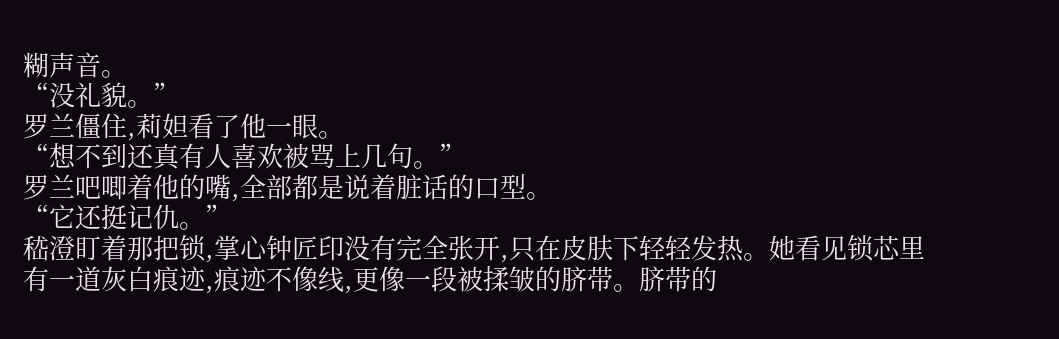糊声音。
“没礼貌。”
罗兰僵住,莉妲看了他一眼。
“想不到还真有人喜欢被骂上几句。”
罗兰吧唧着他的嘴,全部都是说着脏话的口型。
“它还挺记仇。”
嵇澄盯着那把锁,掌心钟匠印没有完全张开,只在皮肤下轻轻发热。她看见锁芯里有一道灰白痕迹,痕迹不像线,更像一段被揉皱的脐带。脐带的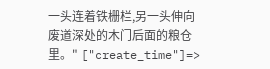一头连着铁栅栏,另一头伸向废道深处的木门后面的粮仓里。" ["create_time"]=>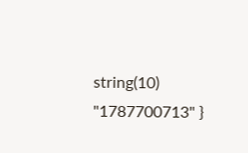string(10) "1787700713" }